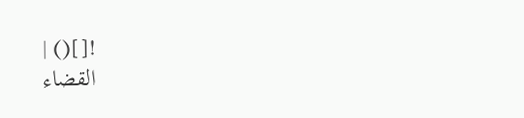![]() |
القضاء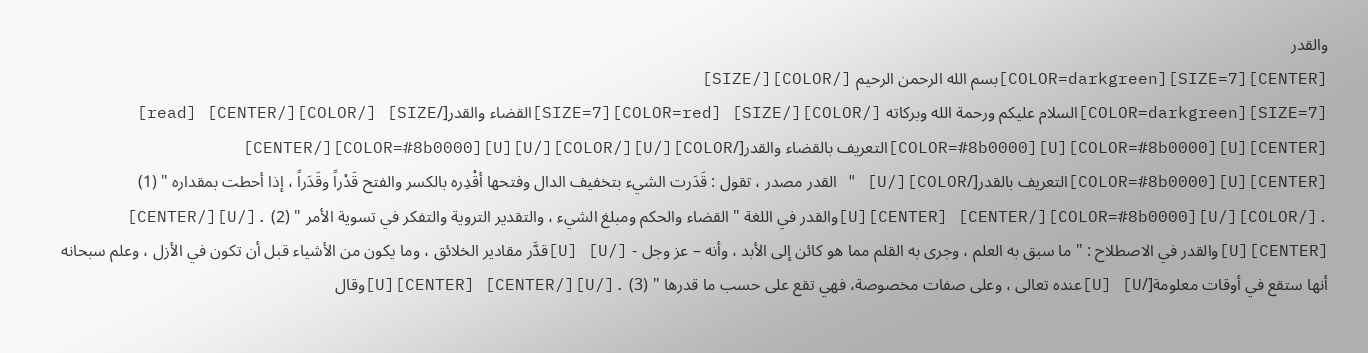والقدر
[CENTER][SIZE=7][COLOR=darkgreen]بسم الله الرحمن الرحيم [/COLOR][/SIZE]
[SIZE=7][COLOR=darkgreen]السلام عليكم ورحمة الله وبركاته [/COLOR][/SIZE] [COLOR=red][SIZE=7]القضاء والقدر[/SIZE] [/COLOR][/CENTER] [read] [CENTER][U][COLOR=#8b0000][U][COLOR=#8b0000]التعريف بالقضاء والقدر[/COLOR][/U][/COLOR][/U][U][COLOR=#8b0000][/CENTER] [CENTER][U][COLOR=#8b0000]التعريف بالقدر[/COLOR][/U] " القدر مصدر ، تقول : قَدَرت الشيء بتخفيف الدال وفتحها أقْدِره بالكسر والفتح قَدْراً وقَدَراً ، إذا أحطت بمقداره " (1) .[/COLOR][/U][COLOR=#8b0000][/CENTER] [CENTER][U]والقدر في اللغة " القضاء والحكم ومبلغ الشيء ، والتقدير التروية والتفكر في تسوية الأمر " (2) .[/U][/CENTER] [CENTER][U]والقدر في الاصطلاح : " ما سبق به العلم ، وجرى به القلم مما هو كائن إلى الأبد ، وأنه – عز وجل - [/U] [U]قدَّر مقادير الخلائق ، وما يكون من الأشياء قبل أن تكون في الأزل ، وعلم سبحانه أنها ستقع في أوقات معلومة[/U] [U]عنده تعالى ، وعلى صفات مخصوصة، فهي تقع على حسب ما قدرها " (3) .[/U][/CENTER] [CENTER][U]وقال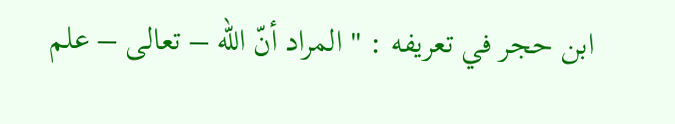ابن حجر في تعريفه : " المراد أنّ الله – تعالى – علم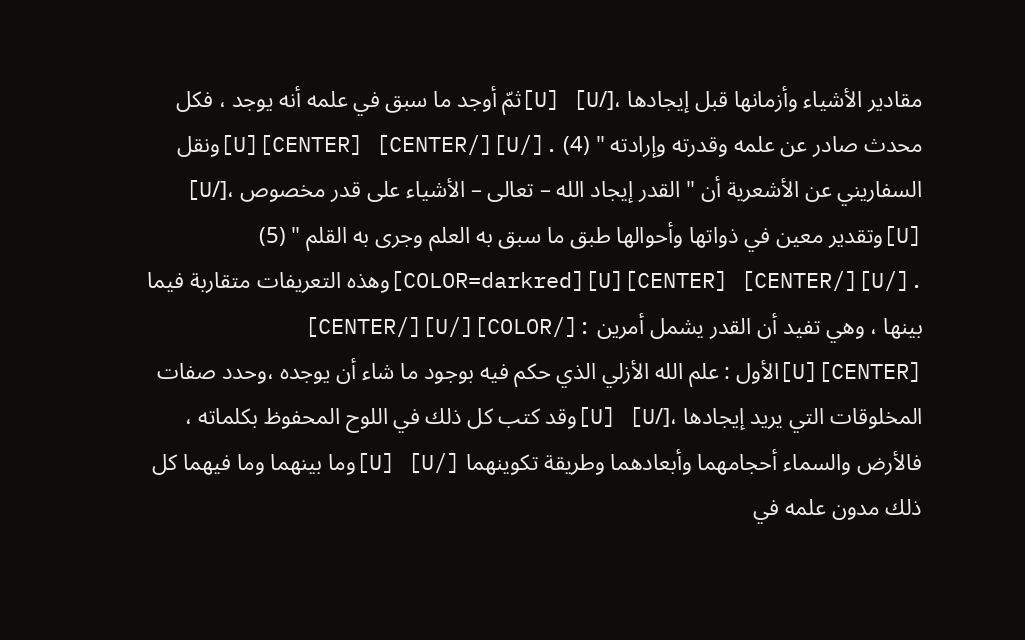مقادير الأشياء وأزمانها قبل إيجادها ،[/U] [U]ثمّ أوجد ما سبق في علمه أنه يوجد ، فكل محدث صادر عن علمه وقدرته وإرادته " (4) .[/U][/CENTER] [CENTER][U]ونقل السفاريني عن الأشعرية أن " القدر إيجاد الله – تعالى – الأشياء على قدر مخصوص ،[/U] [U]وتقدير معين في ذواتها وأحوالها طبق ما سبق به العلم وجرى به القلم " (5) .[/U][/CENTER] [CENTER][U][COLOR=darkred]وهذه التعريفات متقاربة فيما بينها ، وهي تفيد أن القدر يشمل أمرين :[/COLOR][/U][/CENTER] [CENTER][U]الأول : علم الله الأزلي الذي حكم فيه بوجود ما شاء أن يوجده ،وحدد صفات المخلوقات التي يريد إيجادها ،[/U] [U]وقد كتب كل ذلك في اللوح المحفوظ بكلماته ، فالأرض والسماء أحجامهما وأبعادهما وطريقة تكوينهما [/U] [U]وما بينهما وما فيهما كل ذلك مدون علمه في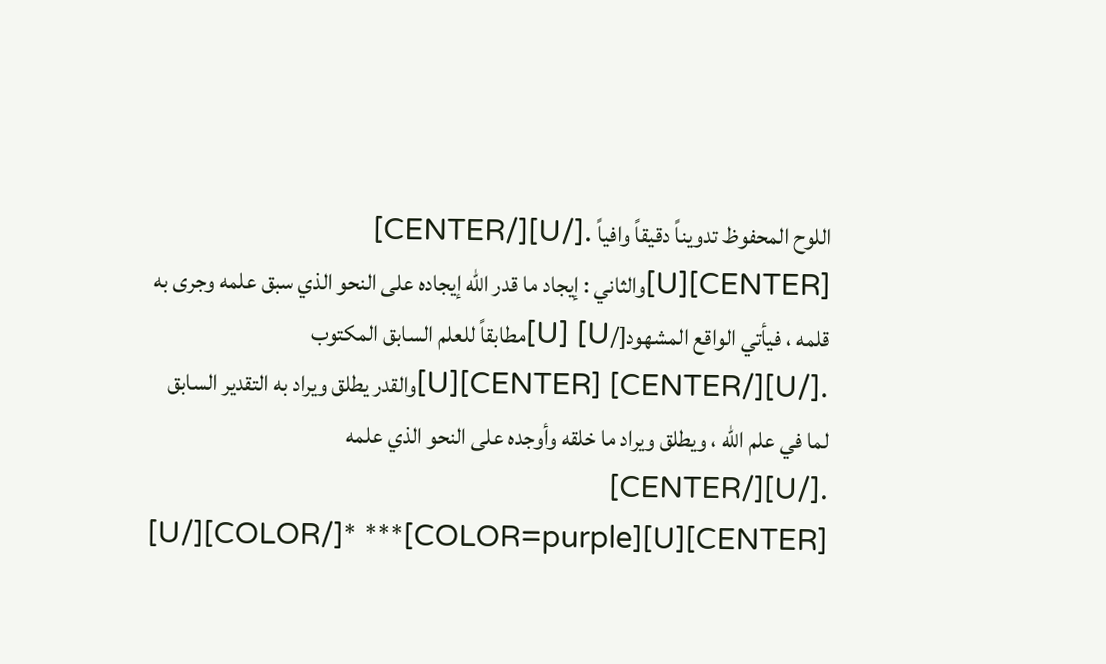اللوح المحفوظ تدويناً دقيقاً وافياً .[/U][/CENTER] [CENTER][U]والثاني : إيجاد ما قدر الله إيجاده على النحو الذي سبق علمه وجرى به قلمه ، فيأتي الواقع المشهود[/U] [U]مطابقاً للعلم السابق المكتوب .[/U][/CENTER] [CENTER][U]والقدر يطلق ويراد به التقدير السابق لما في علم الله ، ويطلق ويراد ما خلقه وأوجده على النحو الذي علمه .[/U][/CENTER] [CENTER][U][COLOR=purple]*** *[/COLOR][/U]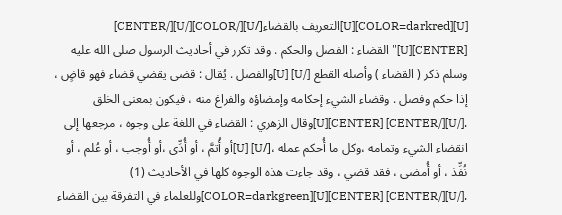[U][COLOR=darkred][U]التعريف بالقضاء[/U][/COLOR][/U][/CENTER] [CENTER][U]" القضاء : الفصل والحكم . وقد تكرر في أحاديث الرسول صلى الله عليه وسلم ذكر ( القضاء ) وأصله القطع [/U] [U]والفصل . يُقال : قضى يقضي قضاء فهو قاضٍ ، إذا حكم وفصل . وقضاء الشيء إحكامه وإمضاؤه والفراغ منه ، فيكون بمعنى الخلق .[/U][/CENTER] [CENTER][U]وقال الزهري : القضاء في اللغة على وجوه ، مرجعها إلى انقضاء الشيء وتمامه ،وكل ما أُحكم عمله ،[/U] [U]أو أُتمَّ ، أو أُدِّى ،أو أُوجب ، أو عُلم ، أو نُفِّذ ، أو أُمضى ، فقد قضي ، وقد جاءت هذه الوجوه كلها في الأحاديث (1) .[/U][/CENTER] [CENTER][U][COLOR=darkgreen]وللعلماء في التفرقة بين القضاء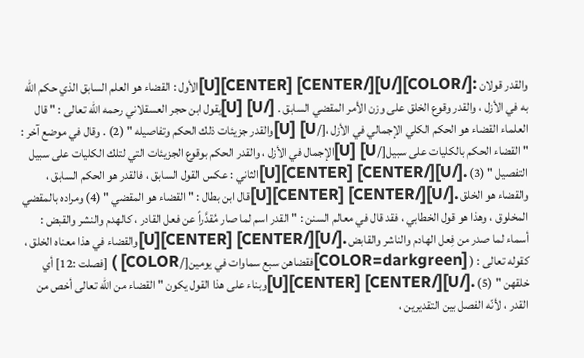والقدر قولان :[/COLOR][/U][/CENTER] [CENTER][U]الأول : القضاء هو العلم السابق الذي حكم الله به في الأزل ، والقدر وقوع الخلق على وزن الأمر المقضي السابق . [/U] [U]يقول ابن حجر العسقلاني رحمه الله تعالى : " قال العلماء القضاء هو الحكم الكلي الإجمالي في الأزل ،[/U] [U]والقدر جزيئات ذلك الحكم وتفاصيله " (2) . وقال في موضع آخر : " القضاء الحكم بالكليات على سبيل[/U] [U]الإجمال في الأزل ، والقدر الحكم بوقوع الجزيئات التي لتلك الكليات على سبيل التفصيل " (3) .[/U][/CENTER] [CENTER][U]الثاني : عكس القول السابق ، فالقدر هو الحكم السابق ، والقضاء هو الخلق .[/U][/CENTER] [CENTER][U]قال ابن بطال : " القضاء هو المقضي " (4) ومراده بالمقضي المخلوق ، وهذا هو قول الخطابي ، فقد قال في معالم السنن : " القدر اسم لما صار مُقدَّراً عن فعل القادر ، كالهدم والنشر والقبض : أسماء لما صدر من فِعل الهادم والناشر والقابض .[/U][/CENTER] [CENTER][U]والقضاء في هذا معناه الخلق ، كقوله تعالى : ( [COLOR=darkgreen]فقضاهن سبع سماوات في يومين[/COLOR] ) [فصلت :12] أي خلقهن " (5) .[/U][/CENTER] [CENTER][U]وبناء على هذا القول يكون " القضاء من الله تعالى أخص من القدر ، لأنّه الفصل بين التقديرين ،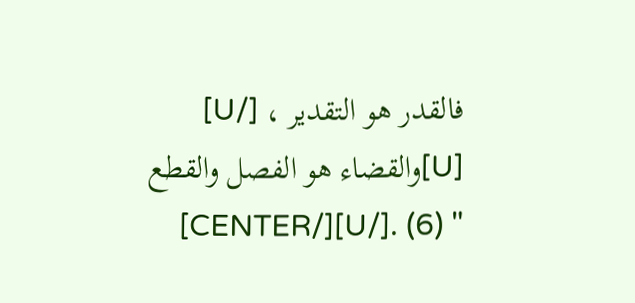فالقدر هو التقدير ، [/U] [U]والقضاء هو الفصل والقطع " (6) .[/U][/CENTER]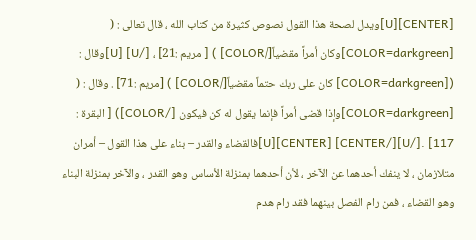[CENTER][U]ويدل لصحة هذا القول نصوص كثيرة من كتاب الله ، قال تعالى : ( [COLOR=darkgreen]وكان أمراً مقضياً[/COLOR] ) [ مريم :21] ، [/U] [U]وقال : ([COLOR=darkgreen] كان على ربك حتماً مقضياً[/COLOR] ) [مريم :71] . وقال : ( [COLOR=darkgreen]وإذا قضى أمراً فإنما يقول له كن فيكون [/COLOR]) [ البقرة : 117] .[/U][/CENTER] [CENTER][U]فالقضاء والقدر – بناء على هذا القول – أمران متلازمان ، لا ينفك أحدهما عن الآخر ، لأن أحدهما بمنزلة الأساس وهو القدر ، والآخر بمنزلة البناء وهو القضاء ، فمن رام الفصل بينهما فقد رام هدم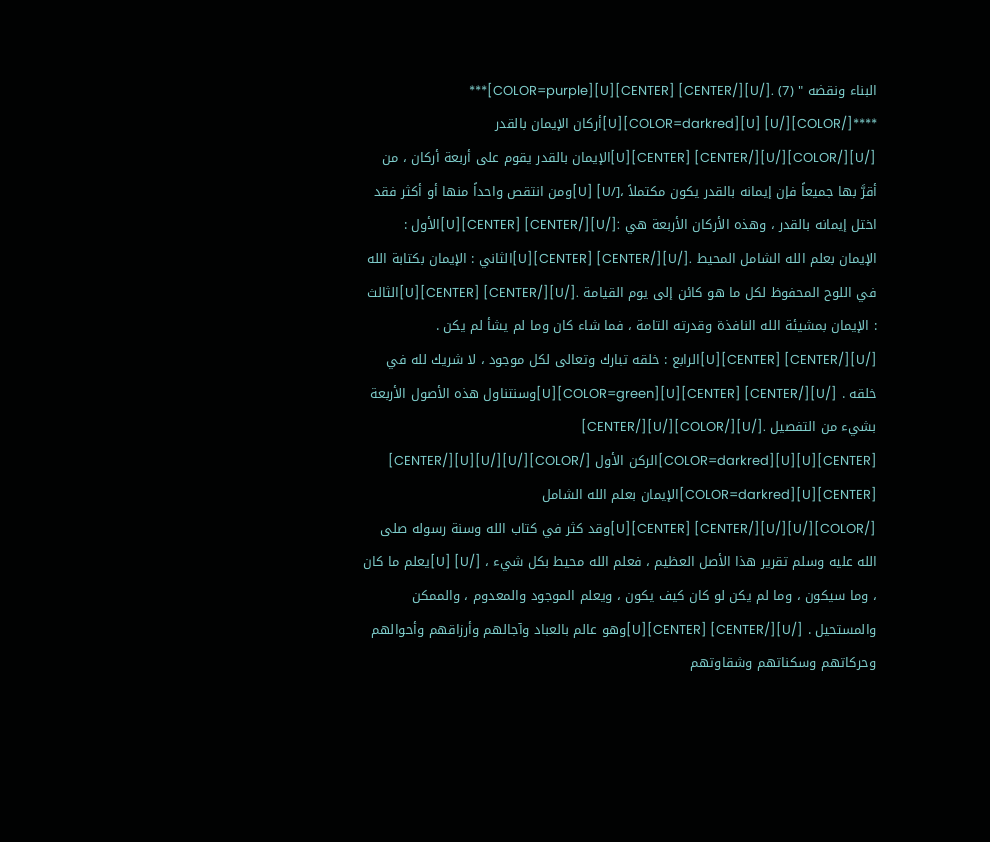البناء ونقضه " (7) .[/U][/CENTER] [CENTER][U][COLOR=purple]*** ****[/COLOR][/U] [U][COLOR=darkred][U]أركان الإيمان بالقدر [/U][/COLOR][/U][/CENTER] [CENTER][U]الإيمان بالقدر يقوم على أربعة أركان ، من أقرَّ بها جميعاً فإن إيمانه بالقدر يكون مكتملاً ،[/U] [U]ومن انتقص واحداً منها أو أكثر فقد اختل إيمانه بالقدر ، وهذه الأركان الأربعة هي :[/U][/CENTER] [CENTER][U]الأول : الإيمان بعلم الله الشامل المحيط .[/U][/CENTER] [CENTER][U]الثاني : الإيمان بكتابة الله في اللوح المحفوظ لكل ما هو كائن إلى يوم القيامة .[/U][/CENTER] [CENTER][U]الثالث : الإيمان بمشيئة الله النافذة وقدرته التامة ، فما شاء كان وما لم يشأ لم يكن . [/U][/CENTER] [CENTER][U]الرابع : خلقه تبارك وتعالى لكل موجود ، لا شريك لله في خلقه . [/U][/CENTER] [CENTER][U][COLOR=green][U]وسنتناول هذه الأصول الأربعة بشيء من التفصيل .[/U][/COLOR][/U][/CENTER] [CENTER][U][U][COLOR=darkred]الركن الأول [/COLOR][/U][/U][U][/CENTER] [CENTER][U][COLOR=darkred]الإيمان بعلم الله الشامل [/COLOR][/U][/U][/CENTER] [CENTER][U]وقد كثر في كتاب الله وسنة رسوله صلى الله عليه وسلم تقرير هذا الأصل العظيم ، فعلم الله محيط بكل شيء ، [/U] [U]يعلم ما كان ، وما سيكون ، وما لم يكن لو كان كيف يكون ، ويعلم الموجود والمعدوم ، والممكن والمستحيل . [/U][/CENTER] [CENTER][U]وهو عالم بالعباد وآجالهم وأرزاقهم وأحوالهم وحركاتهم وسكناتهم وشقاوتهم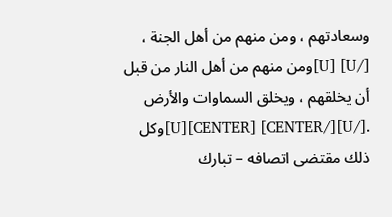وسعادتهم ، ومن منهم من أهل الجنة ، [/U] [U]ومن منهم من أهل النار من قبل أن يخلقهم ، ويخلق السماوات والأرض .[/U][/CENTER] [CENTER][U]وكل ذلك مقتضى اتصافه – تبارك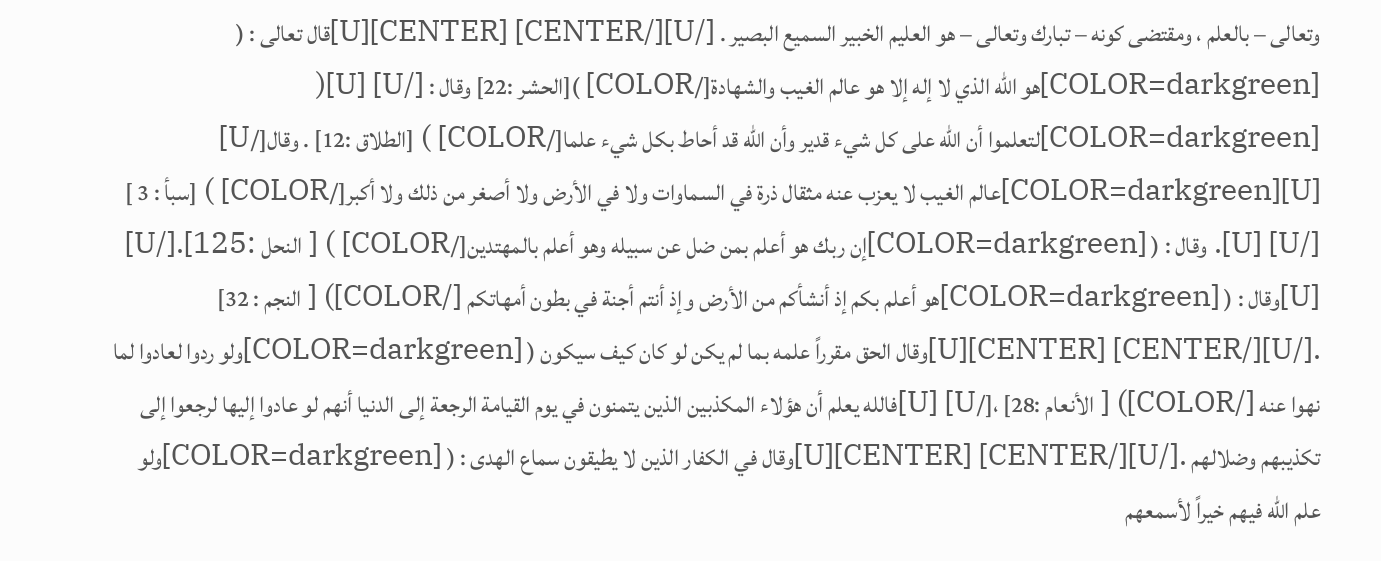وتعالى – بالعلم ، ومقتضى كونه – تبارك وتعالى – هو العليم الخبير السميع البصير . [/U][/CENTER] [CENTER][U]قال تعالى : ( [COLOR=darkgreen]هو الله الذي لا إله إلا هو عالم الغيب والشهادة[/COLOR] )[الحشر :22] وقال : [/U] [U]( [COLOR=darkgreen]لتعلموا أن الله على كل شيء قدير وأن الله قد أحاط بكل شيء علما[/COLOR] ) [الطلاق :12] . وقال[/U] [U][COLOR=darkgreen]عالم الغيب لا يعزب عنه مثقال ذرة في السماوات ولا في الأرض ولا أصغر من ذلك ولا أكبر[/COLOR] ) [سبأ : 3 ] [/U] [U]. وقال : ( [COLOR=darkgreen]إن ربك هو أعلم بمن ضل عن سبيله وهو أعلم بالمهتدين[/COLOR] ) [ النحل :125].[/U] [U]وقال : ( [COLOR=darkgreen]هو أعلم بكم إذ أنشأكم من الأرض وإذ أنتم أجنة في بطون أمهاتكم [/COLOR]) [ النجم : 32] .[/U][/CENTER] [CENTER][U]وقال الحق مقرراً علمه بما لم يكن لو كان كيف سيكون ( [COLOR=darkgreen]ولو ردوا لعادوا لما نهوا عنه [/COLOR]) [ الأنعام :28] ،[/U] [U]فالله يعلم أن هؤلاء المكذبين الذين يتمنون في يوم القيامة الرجعة إلى الدنيا أنهم لو عادوا إليها لرجعوا إلى تكذيبهم وضلالهم .[/U][/CENTER] [CENTER][U]وقال في الكفار الذين لا يطيقون سماع الهدى : ( [COLOR=darkgreen]ولو علم الله فيهم خيراً لأسمعهم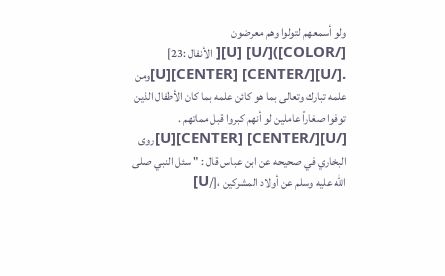ولو أسمعهم لتولوا وهم معرضون [/COLOR])[/U] [U][ الأنفال :23] .[/U][/CENTER] [CENTER][U]ومن علمه تبارك وتعالى بما هو كائن علمه بما كان الأطفال الذين توفوا صغاراً عاملين لو أنهم كبروا قبل مماتهم . [/U][/CENTER] [CENTER][U]روى البخاري في صحيحه عن ابن عباس قال : " سئل النبي صلى الله عليه وسلم عن أولاد المشركين ،[/U]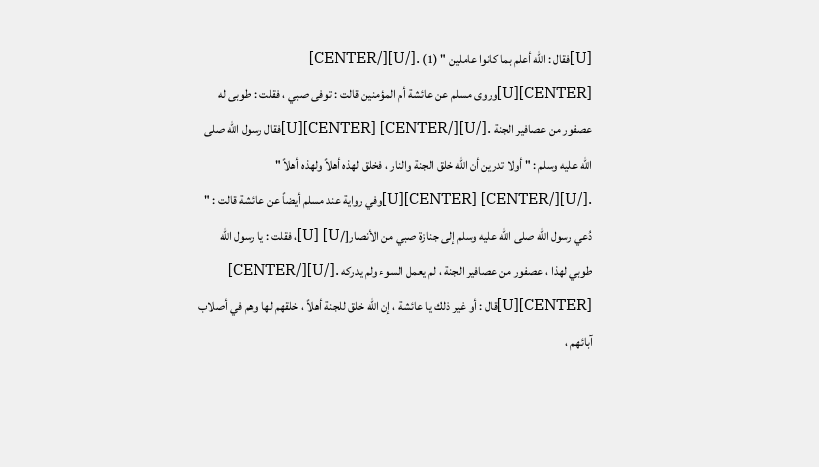[U]فقال : الله أعلم بما كانوا عاملين " (1) .[/U][/CENTER] [CENTER][U]وروى مسلم عن عائشة أم المؤمنين قالت : توفى صبي ، فقلت : طوبى له عصفور من عصافير الجنة .[/U][/CENTER] [CENTER][U]فقال رسول الله صلى الله عليه وسلم : " أولا تدرين أن الله خلق الجنة والنار ، فخلق لهذه أهلاً ولهذه أهلاً " .[/U][/CENTER] [CENTER][U]وفي رواية عند مسلم أيضاً عن عائشة قالت : " دُعي رسول الله صلى الله عليه وسلم إلى جنازة صبي من الأنصار[/U] [U]، فقلت : يا رسول الله طوبي لهذا ، عصفور من عصافير الجنة ، لم يعمل السوء ولم يدركه .[/U][/CENTER] [CENTER][U]قال : أو غير ذلك يا عائشة ، إن الله خلق للجنة أهلاً ، خلقهم لها وهم في أصلاب آبائهم ،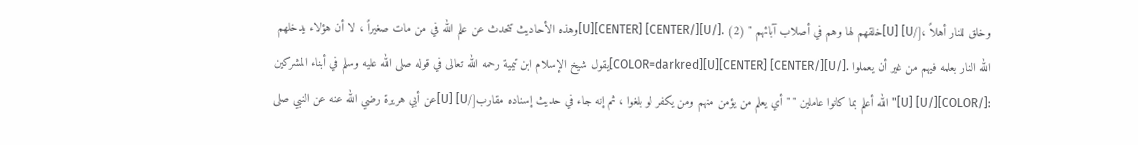وخلق للنار أهلاً ،[/U] [U]خلقهم لها وهم في أصلاب آبائهم " (2) .[/U][/CENTER] [CENTER][U]وهذه الأحاديث تتحدث عن علم الله في من مات صغيراً ، لا أن هؤلاء يدخلهم الله النار بعلمه فيهم من غير أن يعملوا .[/U][/CENTER] [CENTER][U][COLOR=darkred]يقول شيخ الإسلام ابن تيمية رحمه الله تعالى في قوله صلى الله عليه وسلم في أبناء المشركين :[/COLOR][/U] [U]" الله أعلم بما كانوا عاملين " " أي يعلم من يؤمن منهم ومن يكفر لو بلغوا ، ثم إنه جاء في حديث إسناده مقارب[/U] [U]عن أبي هريرة رضي الله عنه عن النبي صلى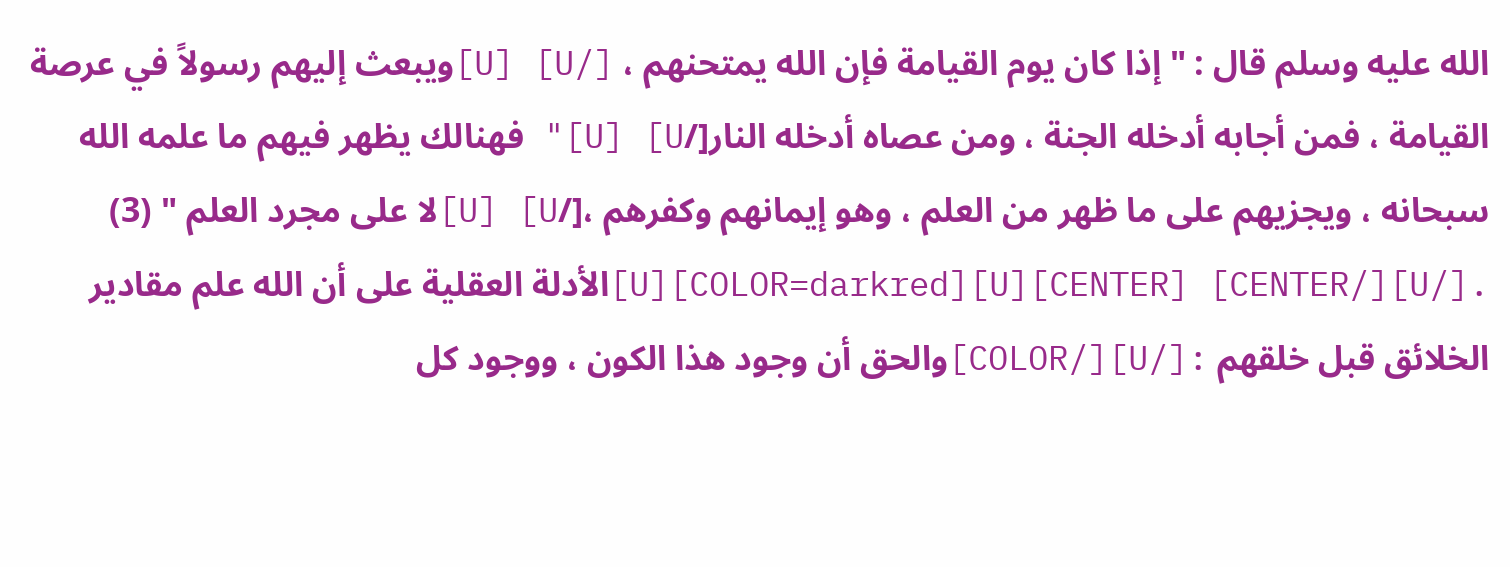الله عليه وسلم قال : " إذا كان يوم القيامة فإن الله يمتحنهم ، [/U] [U]ويبعث إليهم رسولاً في عرصة القيامة ، فمن أجابه أدخله الجنة ، ومن عصاه أدخله النار[/U] [U]" فهنالك يظهر فيهم ما علمه الله سبحانه ، ويجزيهم على ما ظهر من العلم ، وهو إيمانهم وكفرهم ،[/U] [U]لا على مجرد العلم " (3) .[/U][/CENTER] [CENTER][U][COLOR=darkred][U]الأدلة العقلية على أن الله علم مقادير الخلائق قبل خلقهم :[/U][/COLOR]والحق أن وجود هذا الكون ، ووجود كل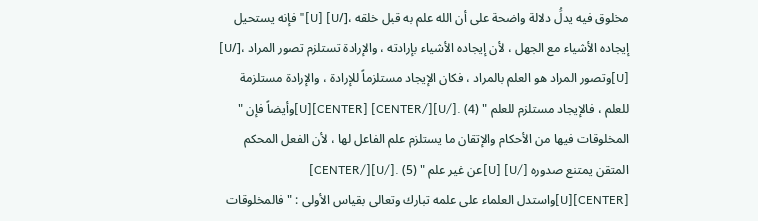مخلوق فيه يدلَُ دلالة واضحة على أن الله علم به قبل خلقه ،[/U] [U]" فإنه يستحيل إيجاده الأشياء مع الجهل ، لأن إيجاده الأشياء بإرادته ، والإرادة تستلزم تصور المراد ،[/U] [U]وتصور المراد هو العلم بالمراد ، فكان الإيجاد مستلزماً للإرادة ، والإرادة مستلزمة للعلم ، فالإيجاد مستلزم للعلم " (4) .[/U][/CENTER] [CENTER][U]وأيضاً فإن " المخلوقات فيها من الأحكام والإتقان ما يستلزم علم الفاعل لها ، لأن الفعل المحكم المتقن يمتنع صدوره [/U] [U]عن غير علم " (5) .[/U][/CENTER] [CENTER][U]واستدل العلماء على علمه تبارك وتعالى بقياس الأولى : " فالمخلوقات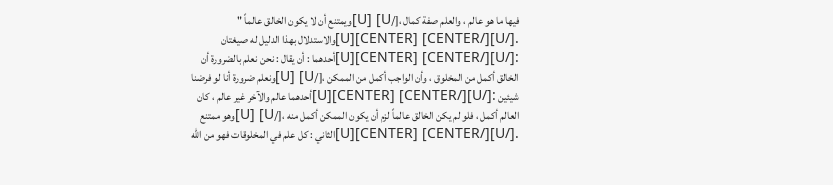فيها ما هو عالم ، والعلم صفة كمال ،[/U] [U]ويمتنع أن لا يكون الخالق عالماً " .[/U][/CENTER] [CENTER][U]والاستدلال بهذا الدليل له صيغتان :[/U][/CENTER] [CENTER][U]أحدهما : أن يقال : نحن نعلم بالضرورة أن الخالق أكمل من المخلوق ، وأن الواجب أكمل من الممكن ،[/U] [U]ونعلم ضرورة أنا لو فرضنا شيئين :[/U][/CENTER] [CENTER][U]أحدهما عالم والآخر غير عالم ، كان العالم أكمل ، فلو لم يكن الخالق عالماً لزم أن يكون الممكن أكمل منه ،[/U] [U]وهو ممتنع .[/U][/CENTER] [CENTER][U]الثاني : كل علم في المخلوقات فهو من الله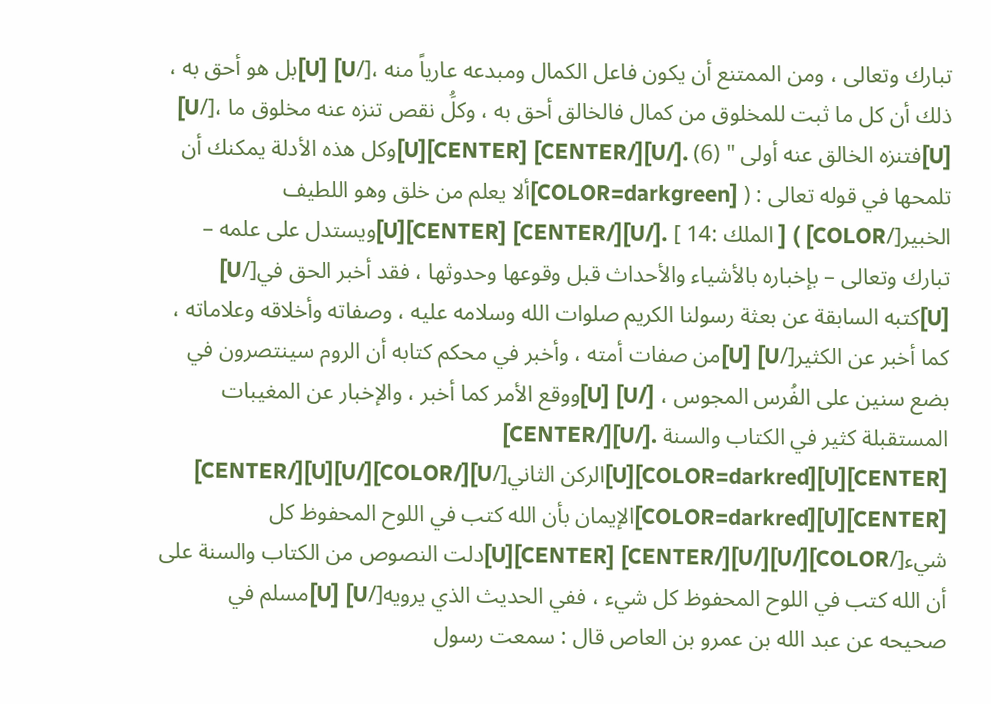تبارك وتعالى ، ومن الممتنع أن يكون فاعل الكمال ومبدعه عارياً منه ،[/U] [U]بل هو أحق به ، ذلك أن كل ما ثبت للمخلوق من كمال فالخالق أحق به ، وكلَُ نقص تنزه عنه مخلوق ما ،[/U] [U]فتنزه الخالق عنه أولى " (6) .[/U][/CENTER] [CENTER][U]وكل هذه الأدلة يمكنك أن تلمحها في قوله تعالى : ( [COLOR=darkgreen]ألا يعلم من خلق وهو اللطيف الخبير[/COLOR] ) [ الملك :14 ] .[/U][/CENTER] [CENTER][U]ويستدل على علمه – تبارك وتعالى – بإخباره بالأشياء والأحداث قبل وقوعها وحدوثها ، فقد أخبر الحق في[/U] [U]كتبه السابقة عن بعثة رسولنا الكريم صلوات الله وسلامه عليه ، وصفاته وأخلاقه وعلاماته ، كما أخبر عن الكثير[/U] [U]من صفات أمته ، وأخبر في محكم كتابه أن الروم سينتصرون في بضع سنين على الفُرس المجوس ، [/U] [U]ووقع الأمر كما أخبر ، والإخبار عن المغيبات المستقبلة كثير في الكتاب والسنة .[/U][/CENTER] [CENTER][U][COLOR=darkred][U]الركن الثاني[/U][/COLOR][/U][U][/CENTER] [CENTER][U][COLOR=darkred]الإيمان بأن الله كتب في اللوح المحفوظ كل شيء[/COLOR][/U][/U][/CENTER] [CENTER][U]دلت النصوص من الكتاب والسنة على أن الله كتب في اللوح المحفوظ كل شيء ، ففي الحديث الذي يرويه[/U] [U]مسلم في صحيحه عن عبد الله بن عمرو بن العاص قال : سمعت رسول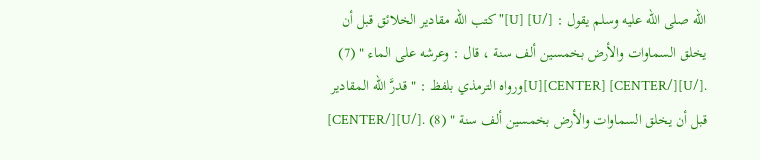الله صلى الله عليه وسلم يقول : [/U] [U]" كتب الله مقادير الخلائق قبل أن يخلق السماوات والأرض بخمسين ألف سنة ، قال : وعرشه على الماء " (7) .[/U][/CENTER] [CENTER][U]ورواه الترمذي بلفظ : " قدرَّ الله المقادير قبل أن يخلق السماوات والأرض بخمسين ألف سنة " (8) .[/U][/CENTER]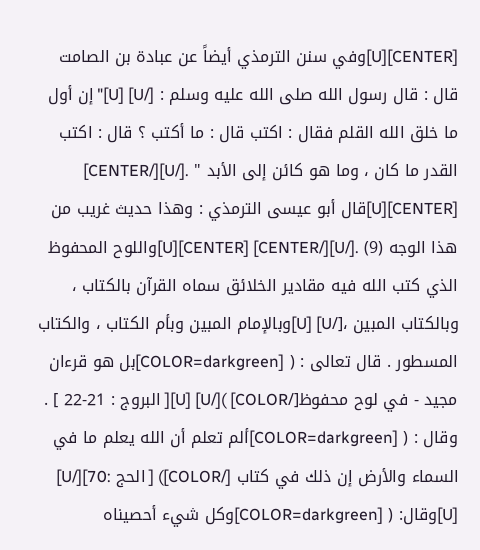[CENTER][U]وفي سنن الترمذي أيضاً عن عبادة بن الصامت قال : قال رسول الله صلى الله عليه وسلم : [/U] [U]" إن أول ما خلق الله القلم فقال : اكتب قال : ما أكتب ؟ قال : اكتب القدر ما كان ، وما هو كائن إلى الأبد " .[/U][/CENTER] [CENTER][U]قال أبو عيسى الترمذي : وهذا حديث غريب من هذا الوجه (9) .[/U][/CENTER] [CENTER][U]واللوح المحفوظ الذي كتب الله فيه مقادير الخلائق سماه القرآن بالكتاب ، وبالكتاب المبين ،[/U] [U]وبالإمام المبين وبأم الكتاب ، والكتاب المسطور . قال تعالى : ( [COLOR=darkgreen]بل هو قرءان مجيد - في لوح محفوظ[/COLOR] )[/U] [U][ البروج : 21-22 ] . وقال : ( [COLOR=darkgreen]ألم تعلم أن الله يعلم ما في السماء والأرض إن ذلك في كتاب [/COLOR]) [ الحج :70][/U] [U]وقال: ( [COLOR=darkgreen]وكل شيء أحصيناه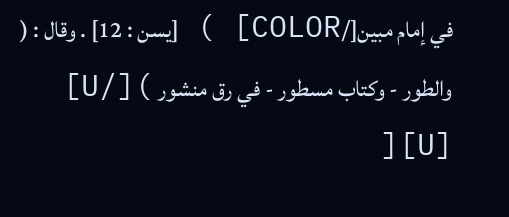في إمام مبين[/COLOR] ) [يسن : 12] . وقال : ( والطور - وكتاب مسطور - في رق منشور )[/U] [U][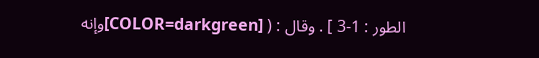الطور : 1-3 ] . وقال : ( [COLOR=darkgreen]وإنه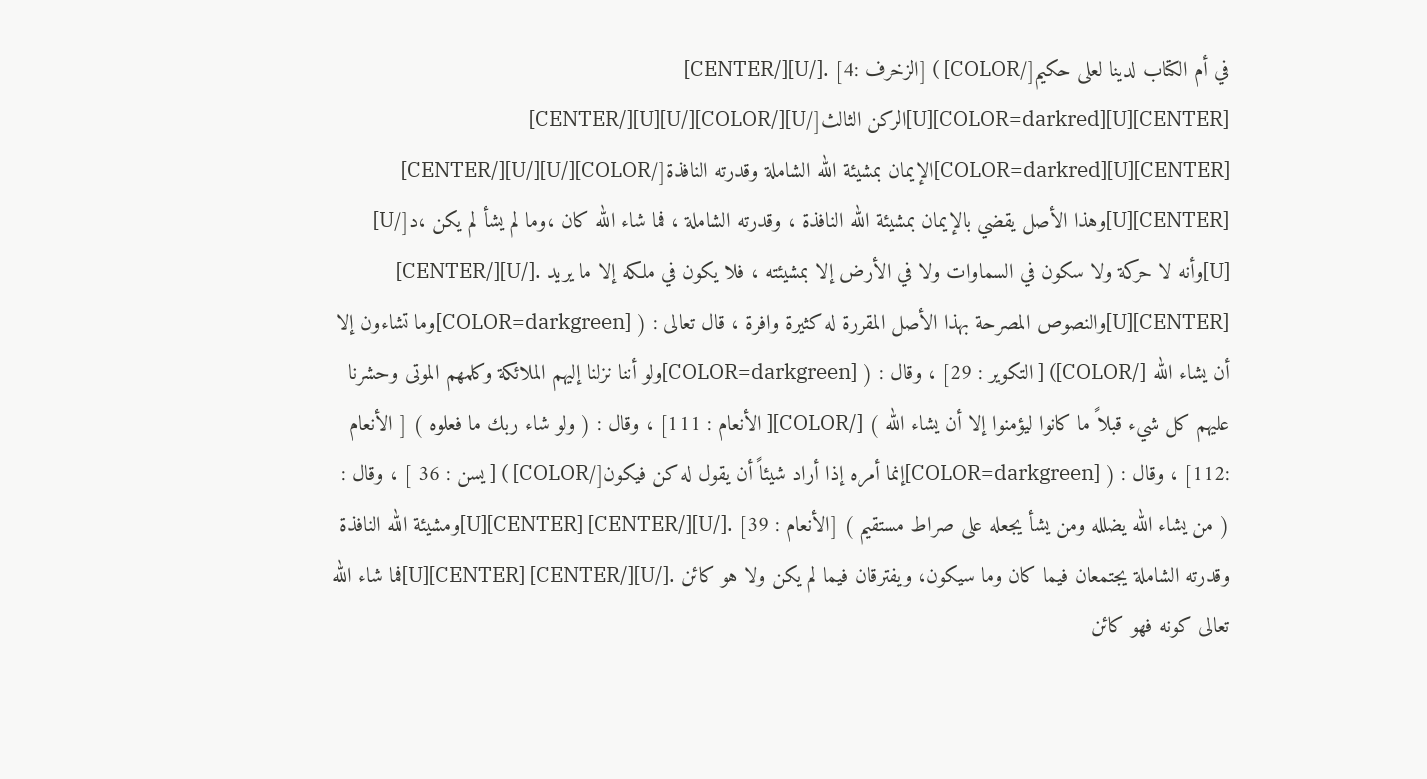في أم الكتاب لدينا لعلى حكيم[/COLOR] ) [الزخرف :4] .[/U][/CENTER] [CENTER][U][COLOR=darkred][U]الركن الثالث[/U][/COLOR][/U][U][/CENTER] [CENTER][U][COLOR=darkred]الإيمان بمشيئة الله الشاملة وقدرته النافذة[/COLOR][/U][/U][/CENTER] [CENTER][U]وهذا الأصل يقضي بالإيمان بمشيئة الله النافذة ، وقدرته الشاملة ، فما شاء الله كان ،وما لم يشأ لم يكن ،د[/U] [U]وأنه لا حركة ولا سكون في السماوات ولا في الأرض إلا بمشيئته ، فلا يكون في ملكه إلا ما يريد .[/U][/CENTER] [CENTER][U]والنصوص المصرحة بهذا الأصل المقررة له كثيرة وافرة ، قال تعالى : ( [COLOR=darkgreen]وما تشاءون إلا أن يشاء الله [/COLOR]) [ التكوير : 29] ، وقال : ( [COLOR=darkgreen]ولو أننا نزلنا إليهم الملائكة وكلمهم الموتى وحشرنا عليهم كل شيء قبلاً ما كانوا ليؤمنوا إلا أن يشاء الله ) [/COLOR][ الأنعام : 111] ، وقال : ( ولو شاء ربك ما فعلوه ) [ الأنعام :112] ، وقال : ( [COLOR=darkgreen]إنما أمره إذا أراد شيئاً أن يقول له كن فيكون[/COLOR] ) [ يسن : 36 ] ، وقال : ( من يشاء الله يضلله ومن يشأ يجعله على صراط مستقيم ) [الأنعام : 39] .[/U][/CENTER] [CENTER][U]ومشيئة الله النافذة وقدرته الشاملة يجتمعان فيما كان وما سيكون، ويفترقان فيما لم يكن ولا هو كائن .[/U][/CENTER] [CENTER][U]فما شاء الله تعالى كونه فهو كائن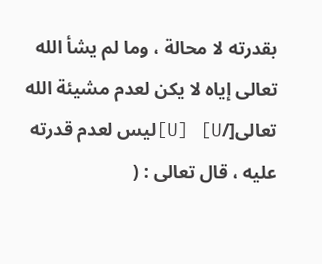بقدرته لا محالة ، وما لم يشأ الله تعالى إياه لا يكن لعدم مشيئة الله تعالى[/U] [U]ليس لعدم قدرته عليه ، قال تعالى : (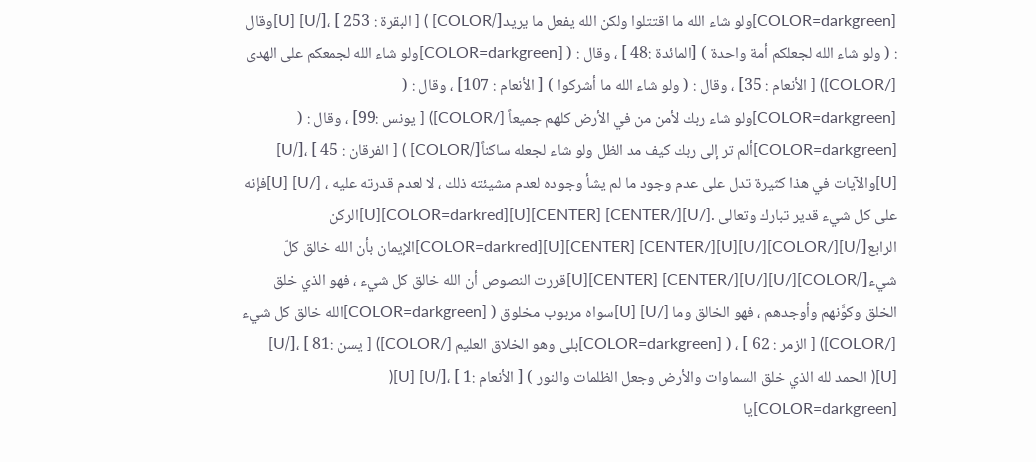[COLOR=darkgreen]ولو شاء الله ما اقتتلوا ولكن الله يفعل ما يريد[/COLOR] ) [ البقرة : 253 ] ،[/U] [U]وقال : ( ولو شاء الله لجعلكم أمة واحدة ) [المائدة :48 ] ، وقال : ( [COLOR=darkgreen]ولو شاء الله لجمعكم على الهدى [/COLOR]) [ الأنعام : 35] ، وقال : ( ولو شاء الله ما أشركوا ) [ الأنعام : 107] ، وقال : ( [COLOR=darkgreen]ولو شاء ربك لأمن من في الأرض كلهم جميعاً [/COLOR]) [ يونس :99] ، وقال : ( [COLOR=darkgreen]ألم تر إلى ربك كيف مد الظل ولو شاء لجعله ساكناً[/COLOR] ) [ الفرقان : 45 ] ،[/U] [U]والآيات في هذا كثيرة تدل على عدم وجود ما لم يشأ وجوده لعدم مشيئته ذلك ، لا لعدم قدرته عليه ، [/U] [U]فإنه على كل شيء قدير تبارك وتعالى .[/U][/CENTER] [CENTER][U][COLOR=darkred][U]الركن الرابع[/U][/COLOR][/U][U][/CENTER] [CENTER][U][COLOR=darkred]الإيمان بأن الله خالق كلّ شيء[/COLOR][/U][/U][/CENTER] [CENTER][U]قررت النصوص أن الله خالق كل شيء ، فهو الذي خلق الخلق وكوَّنهم وأوجدهم ، فهو الخالق وما [/U] [U]سواه مربوب مخلوق ( [COLOR=darkgreen]الله خالق كل شيء [/COLOR]) [ الزمر : 62 ] ، ( [COLOR=darkgreen]بلى وهو الخلاق العليم [/COLOR]) [ يسن :81 ] ،[/U] [U]( الحمد لله الذي خلق السماوات والأرض وجعل الظلمات والنور ) [ الأنعام :1 ] ،[/U] [U]( [COLOR=darkgreen]يا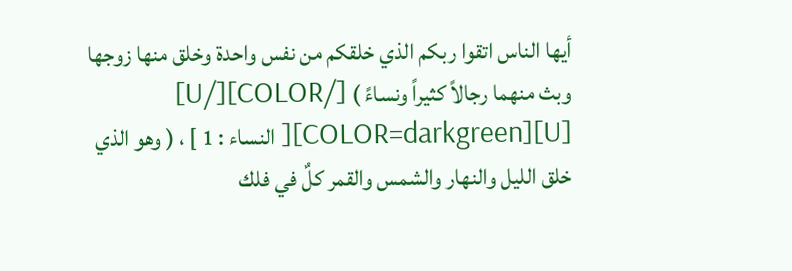أيها الناس اتقوا ربكم الذي خلقكم من نفس واحدة وخلق منها زوجها وبث منهما رجالاً كثيراً ونساءً ) [/COLOR][/U] [U][COLOR=darkgreen][ النساء : 1 ] ، ( وهو الذي خلق الليل والنهار والشمس والقمر كلٌ في فلك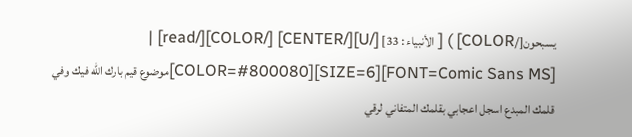يسبحون[/COLOR] ) [ الأنبياء : 33] [/U][/CENTER] [/COLOR][/read] |
[FONT=Comic Sans MS][SIZE=6][COLOR=#800080]موضوع قيم بارك الله فيك وفي قلمك المبدع اسجل اعجابي بقلمك المتفاني لرقي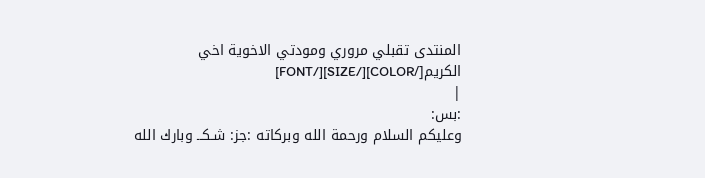المنتدى تقبلي مروري ومودتي الاخوية اخي الكريم[/COLOR][/SIZE][/FONT]
|
:بس:
وعليكم السلام ورحمة الله وبركاته :جز: شـكــ وبارك الله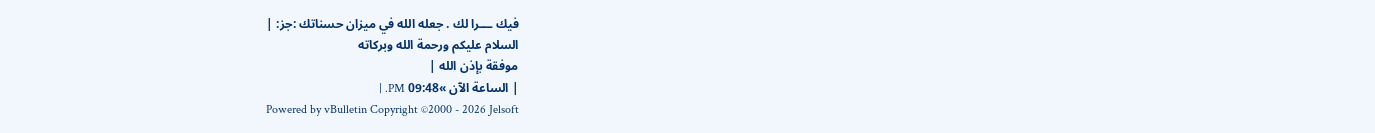فيك ـــرا لك . جعله الله في ميزان حسناتك :جز: |
السلام عليكم ورحمة الله وبركاته
موفقة بإذن الله |
| الساعة الآن »09:48 PM. |
Powered by vBulletin Copyright ©2000 - 2026 Jelsoft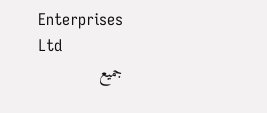Enterprises Ltd
جميع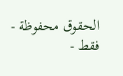الحقوق محفوظة - فقط -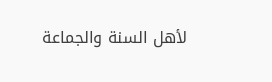لأهل السنة والجماعة